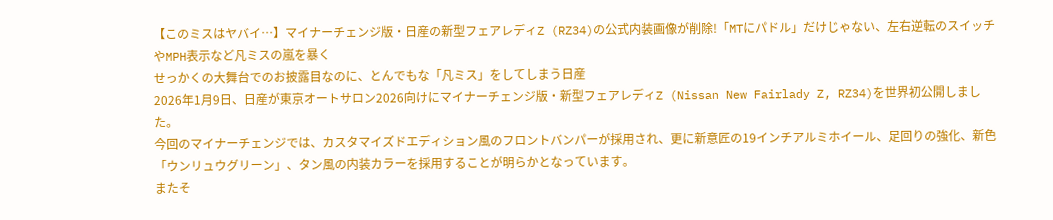【このミスはヤバイ…】マイナーチェンジ版・日産の新型フェアレディZ (RZ34)の公式内装画像が削除!「MTにパドル」だけじゃない、左右逆転のスイッチやMPH表示など凡ミスの嵐を暴く
せっかくの大舞台でのお披露目なのに、とんでもな「凡ミス」をしてしまう日産
2026年1月9日、日産が東京オートサロン2026向けにマイナーチェンジ版・新型フェアレディZ (Nissan New Fairlady Z, RZ34)を世界初公開しました。
今回のマイナーチェンジでは、カスタマイズドエディション風のフロントバンパーが採用され、更に新意匠の19インチアルミホイール、足回りの強化、新色「ウンリュウグリーン」、タン風の内装カラーを採用することが明らかとなっています。
またそ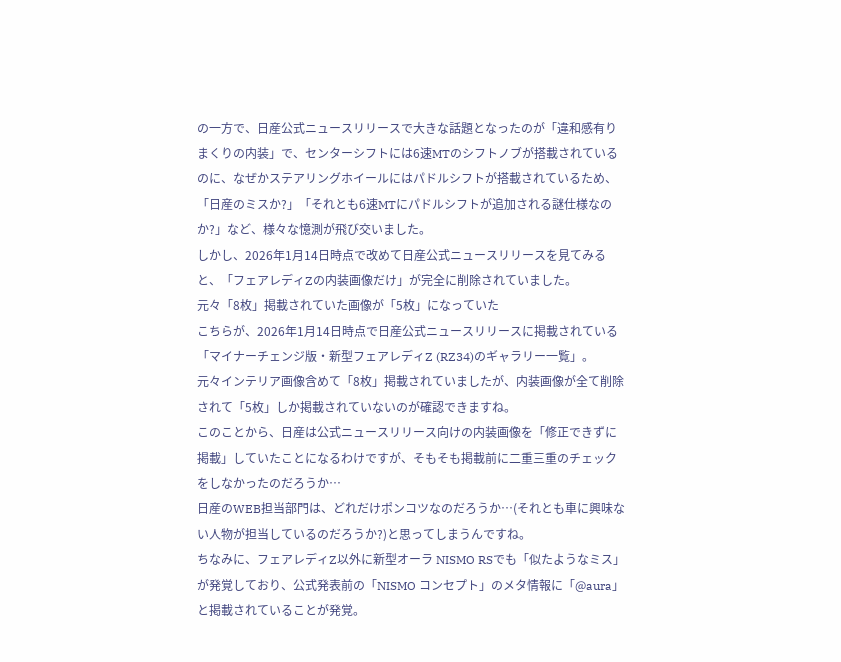の一方で、日産公式ニュースリリースで大きな話題となったのが「違和感有りまくりの内装」で、センターシフトには6速MTのシフトノブが搭載されているのに、なぜかステアリングホイールにはパドルシフトが搭載されているため、「日産のミスか?」「それとも6速MTにパドルシフトが追加される謎仕様なのか?」など、様々な憶測が飛び交いました。
しかし、2026年1月14日時点で改めて日産公式ニュースリリースを見てみると、「フェアレディZの内装画像だけ」が完全に削除されていました。
元々「8枚」掲載されていた画像が「5枚」になっていた
こちらが、2026年1月14日時点で日産公式ニュースリリースに掲載されている「マイナーチェンジ版・新型フェアレディZ (RZ34)のギャラリー一覧」。
元々インテリア画像含めて「8枚」掲載されていましたが、内装画像が全て削除されて「5枚」しか掲載されていないのが確認できますね。
このことから、日産は公式ニュースリリース向けの内装画像を「修正できずに掲載」していたことになるわけですが、そもそも掲載前に二重三重のチェックをしなかったのだろうか…
日産のWEB担当部門は、どれだけポンコツなのだろうか…(それとも車に興味ない人物が担当しているのだろうか?)と思ってしまうんですね。
ちなみに、フェアレディZ以外に新型オーラ NISMO RSでも「似たようなミス」が発覚しており、公式発表前の「NISMO コンセプト」のメタ情報に「@aura」と掲載されていることが発覚。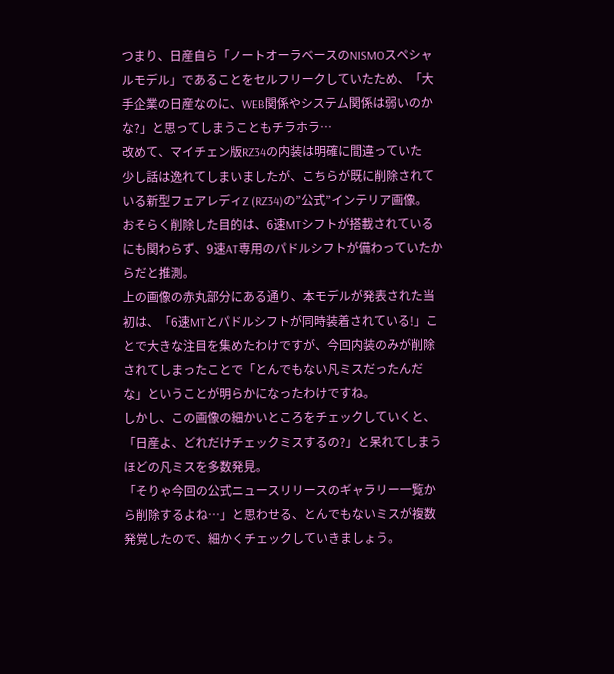つまり、日産自ら「ノートオーラベースのNISMOスペシャルモデル」であることをセルフリークしていたため、「大手企業の日産なのに、WEB関係やシステム関係は弱いのかな?」と思ってしまうこともチラホラ…
改めて、マイチェン版RZ34の内装は明確に間違っていた
少し話は逸れてしまいましたが、こちらが既に削除されている新型フェアレディZ (RZ34)の”公式”インテリア画像。
おそらく削除した目的は、6速MTシフトが搭載されているにも関わらず、9速AT専用のパドルシフトが備わっていたからだと推測。
上の画像の赤丸部分にある通り、本モデルが発表された当初は、「6速MTとパドルシフトが同時装着されている!」ことで大きな注目を集めたわけですが、今回内装のみが削除されてしまったことで「とんでもない凡ミスだったんだな」ということが明らかになったわけですね。
しかし、この画像の細かいところをチェックしていくと、「日産よ、どれだけチェックミスするの?」と呆れてしまうほどの凡ミスを多数発見。
「そりゃ今回の公式ニュースリリースのギャラリー一覧から削除するよね…」と思わせる、とんでもないミスが複数発覚したので、細かくチェックしていきましょう。